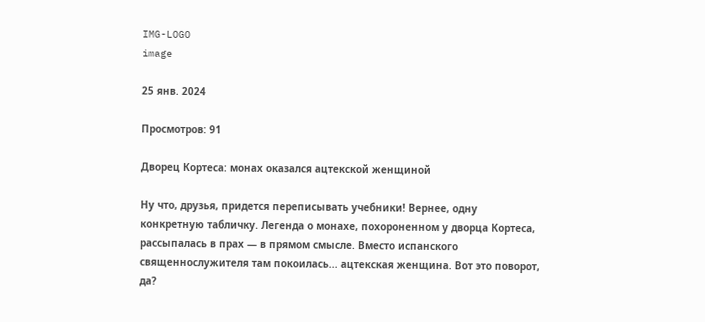IMG-LOGO
image

25 янв. 2024

Просмотров: 91

Дворец Кортеса: монах оказался ацтекской женщиной

Ну что, друзья, придется переписывать учебники! Вернее, одну конкретную табличку. Легенда о монахе, похороненном у дворца Кортеса, рассыпалась в прах — в прямом смысле. Вместо испанского священнослужителя там покоилась... ацтекская женщина. Вот это поворот, да?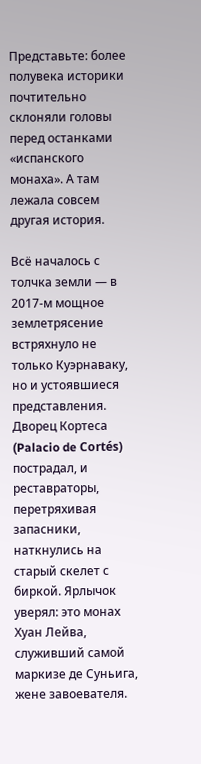Представьте: более полувека историки почтительно склоняли головы перед останками «испанского монаха». А там лежала совсем другая история.

Всё началось с толчка земли — в 2017-м мощное землетрясение встряхнуло не только Куэрнаваку, но и устоявшиеся представления. Дворец Кортеса (Palacio de Cortés) пострадал, и реставраторы, перетряхивая запасники, наткнулись на старый скелет с биркой. Ярлычок уверял: это монах Хуан Лейва, служивший самой маркизе де Суньига, жене завоевателя.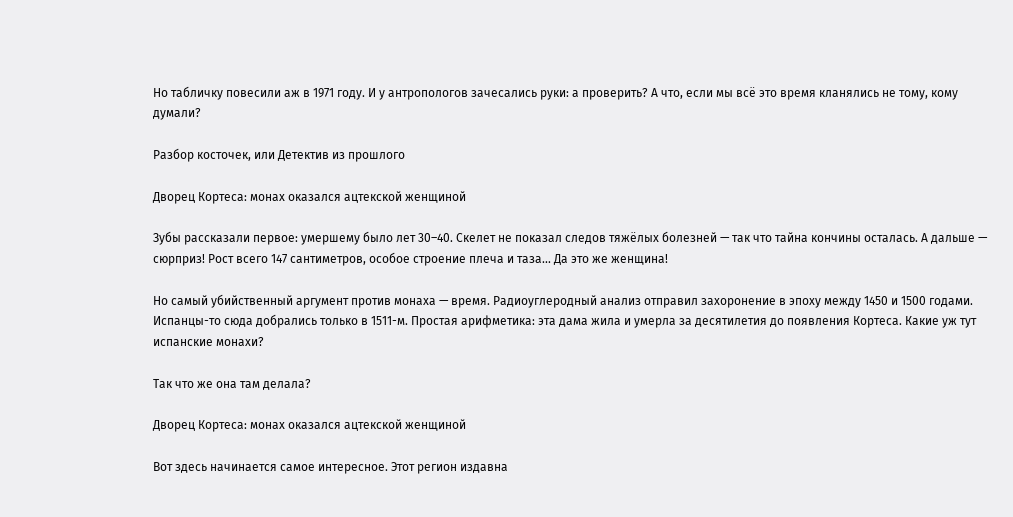Но табличку повесили аж в 1971 году. И у антропологов зачесались руки: а проверить? А что, если мы всё это время кланялись не тому, кому думали?

Разбор косточек, или Детектив из прошлого

Дворец Кортеса: монах оказался ацтекской женщиной

Зубы рассказали первое: умершему было лет 30–40. Скелет не показал следов тяжёлых болезней — так что тайна кончины осталась. А дальше — сюрприз! Рост всего 147 сантиметров, особое строение плеча и таза... Да это же женщина!

Но самый убийственный аргумент против монаха — время. Радиоуглеродный анализ отправил захоронение в эпоху между 1450 и 1500 годами. Испанцы-то сюда добрались только в 1511-м. Простая арифметика: эта дама жила и умерла за десятилетия до появления Кортеса. Какие уж тут испанские монахи?

Так что же она там делала?

Дворец Кортеса: монах оказался ацтекской женщиной

Вот здесь начинается самое интересное. Этот регион издавна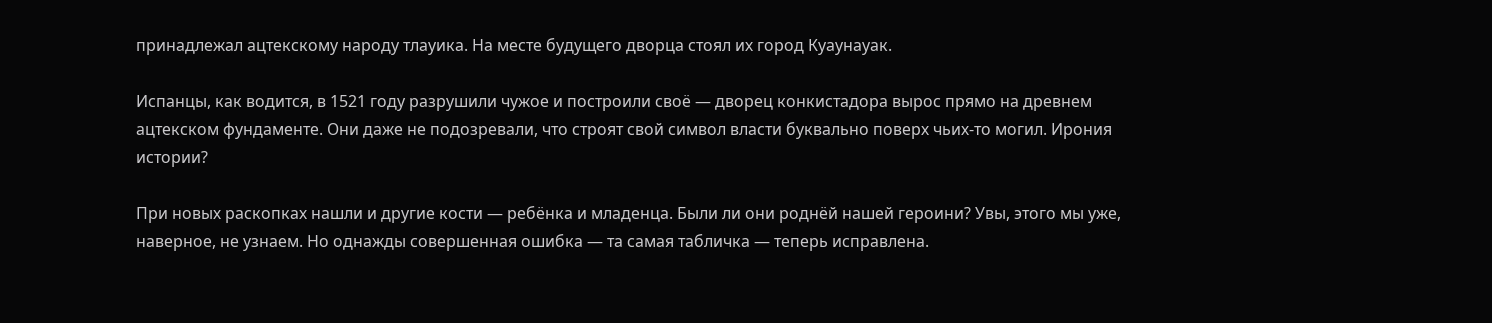принадлежал ацтекскому народу тлауика. На месте будущего дворца стоял их город Куаунауак.

Испанцы, как водится, в 1521 году разрушили чужое и построили своё — дворец конкистадора вырос прямо на древнем ацтекском фундаменте. Они даже не подозревали, что строят свой символ власти буквально поверх чьих-то могил. Ирония истории?

При новых раскопках нашли и другие кости — ребёнка и младенца. Были ли они роднёй нашей героини? Увы, этого мы уже, наверное, не узнаем. Но однажды совершенная ошибка — та самая табличка — теперь исправлена.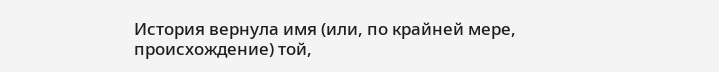История вернула имя (или, по крайней мере, происхождение) той,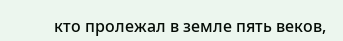кто пролежал в земле пять веков,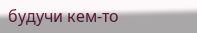будучи кем-то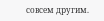совсем другим.